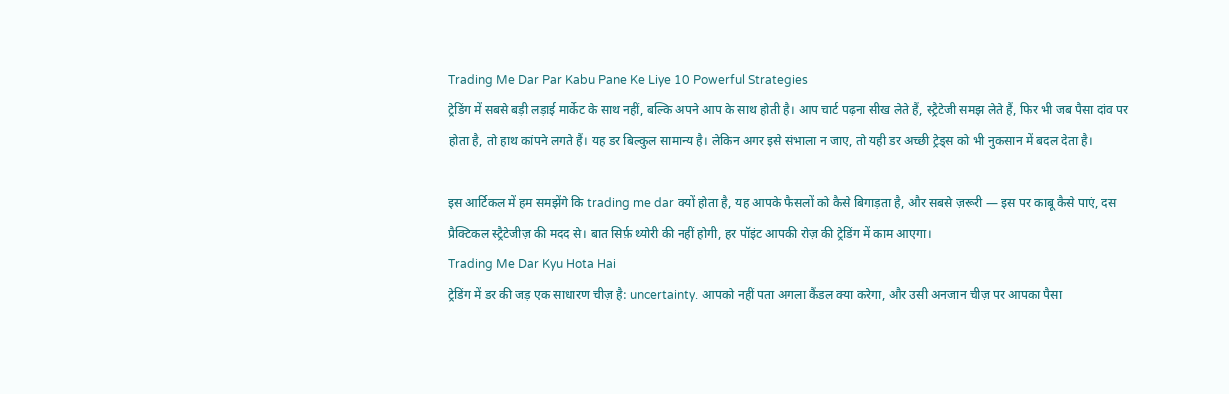Trading Me Dar Par Kabu Pane Ke Liye 10 Powerful Strategies
ट्रेडिंग में सबसे बड़ी लड़ाई मार्केट के साथ नहीं, बल्कि अपने आप के साथ होती है। आप चार्ट पढ़ना सीख लेते हैं, स्ट्रैटेजी समझ लेते हैं, फिर भी जब पैसा दांव पर होता है, तो हाथ कांपने लगते हैं। यह डर बिल्कुल सामान्य है। लेकिन अगर इसे संभाला न जाए, तो यही डर अच्छी ट्रेड्स को भी नुकसान में बदल देता है।

इस आर्टिकल में हम समझेंगे कि trading me dar क्यों होता है, यह आपके फैसलों को कैसे बिगाड़ता है, और सबसे ज़रूरी — इस पर काबू कैसे पाएं, दस प्रैक्टिकल स्ट्रैटेजीज़ की मदद से। बात सिर्फ़ थ्योरी की नहीं होगी, हर पॉइंट आपकी रोज़ की ट्रेडिंग में काम आएगा।
Trading Me Dar Kyu Hota Hai
ट्रेडिंग में डर की जड़ एक साधारण चीज़ है: uncertainty. आपको नहीं पता अगला कैंडल क्या करेगा, और उसी अनजान चीज़ पर आपका पैसा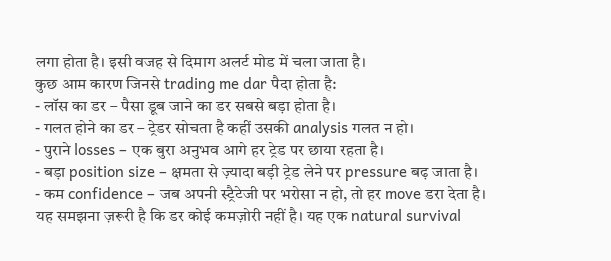लगा होता है। इसी वजह से दिमाग अलर्ट मोड में चला जाता है।
कुछ आम कारण जिनसे trading me dar पैदा होता है:
- लॉस का डर – पैसा डूब जाने का डर सबसे बड़ा होता है।
- गलत होने का डर – ट्रेडर सोचता है कहीं उसकी analysis गलत न हो।
- पुराने losses – एक बुरा अनुभव आगे हर ट्रेड पर छाया रहता है।
- बड़ा position size – क्षमता से ज़्यादा बड़ी ट्रेड लेने पर pressure बढ़ जाता है।
- कम confidence – जब अपनी स्ट्रैटेजी पर भरोसा न हो, तो हर move डरा देता है।
यह समझना ज़रूरी है कि डर कोई कमज़ोरी नहीं है। यह एक natural survival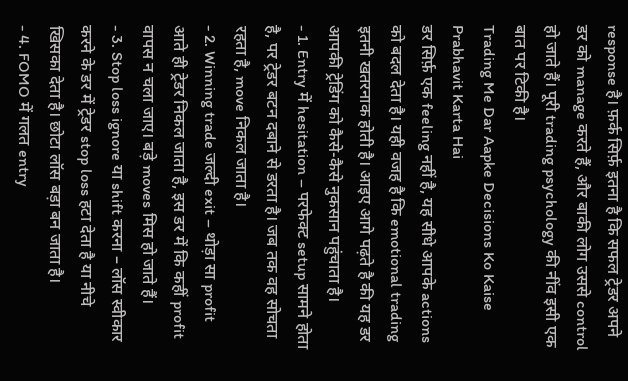response है। फ़र्क सिर्फ़ इतना है कि सफल ट्रेडर अपने डर को manage करते हैं, और बाकी लोग उससे control हो जाते हैं। पूरी trading psychology की नींव इसी एक बात पर टिकी है।
Trading Me Dar Aapke Decisions Ko Kaise Prabhavit Karta Hai
डर सिर्फ़ एक feeling नहीं है, यह सीधे आपके actions को बदल देता है। यही वजह है कि emotional trading इतनी खतरनाक होती है। आइए आगे पढ़ते है की यह डर आपकी ट्रेडिंग को कैसे-कैसे नुकसान पहुंचाता है।
- 1. Entry में hesitation – परफेक्ट setup सामने होता है, पर ट्रेडर बटन दबाने से डरता है। जब तक वह सोचता रहता है, move निकल जाता है।
- 2. Winning trade जल्दी exit – थोड़ा सा profit आते ही ट्रेडर निकल जाता है, इस डर में कि कहीं profit वापस न चला जाए। बड़े moves मिस हो जाते हैं।
- 3. Stop loss ignore या shift करना – लॉस स्वीकार करने के डर में ट्रेडर stop loss हटा देता है या नीचे खिसका देता है। छोटा लॉस बड़ा बन जाता है।
- 4. FOMO में गलत entry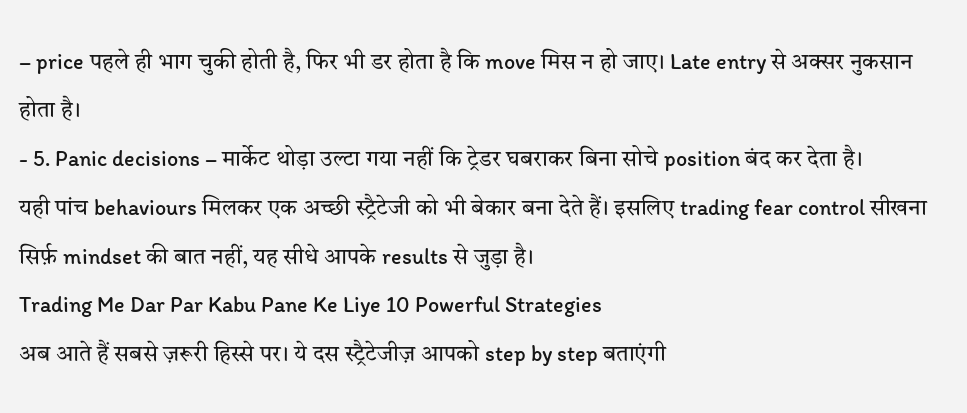– price पहले ही भाग चुकी होती है, फिर भी डर होता है कि move मिस न हो जाए। Late entry से अक्सर नुकसान होता है।
- 5. Panic decisions – मार्केट थोड़ा उल्टा गया नहीं कि ट्रेडर घबराकर बिना सोचे position बंद कर देता है।
यही पांच behaviours मिलकर एक अच्छी स्ट्रैटेजी को भी बेकार बना देते हैं। इसलिए trading fear control सीखना सिर्फ़ mindset की बात नहीं, यह सीधे आपके results से जुड़ा है।
Trading Me Dar Par Kabu Pane Ke Liye 10 Powerful Strategies
अब आते हैं सबसे ज़रूरी हिस्से पर। ये दस स्ट्रैटेजीज़ आपको step by step बताएंगी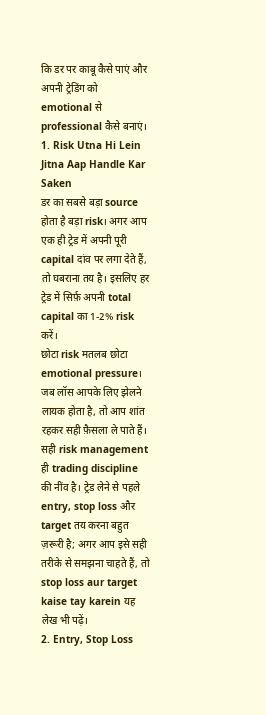कि डर पर काबू कैसे पाएं और अपनी ट्रेडिंग को emotional से professional कैसे बनाएं।
1. Risk Utna Hi Lein Jitna Aap Handle Kar Saken
डर का सबसे बड़ा source होता है बड़ा risk। अगर आप एक ही ट्रेड में अपनी पूरी capital दांव पर लगा देते हैं, तो घबराना तय है। इसलिए हर ट्रेड में सिर्फ़ अपनी total capital का 1-2% risk करें।
छोटा risk मतलब छोटा emotional pressure। जब लॉस आपके लिए झेलने लायक होता है, तो आप शांत रहकर सही फ़ैसला ले पाते हैं। सही risk management ही trading discipline की नींव है। ट्रेड लेने से पहले entry, stop loss और target तय करना बहुत ज़रूरी है; अगर आप इसे सही तरीके से समझना चाहते हैं, तो stop loss aur target kaise tay karein यह लेख भी पढ़ें।
2. Entry, Stop Loss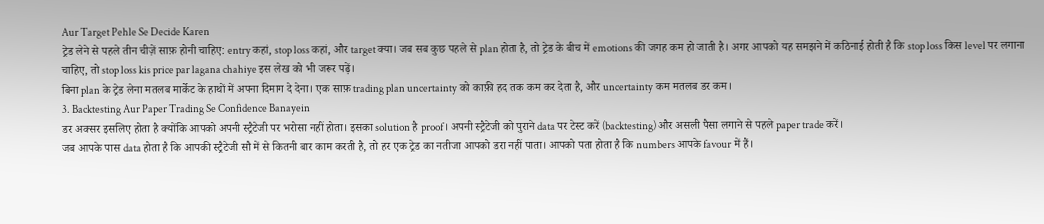Aur Target Pehle Se Decide Karen
ट्रेड लेने से पहले तीन चीज़ें साफ़ होनी चाहिए: entry कहां, stop loss कहां, और target क्या। जब सब कुछ पहले से plan होता है, तो ट्रेड के बीच में emotions की जगह कम हो जाती है। अगर आपको यह समझने में कठिनाई होती है कि stop loss किस level पर लगाना चाहिए, तो stop loss kis price par lagana chahiye इस लेख को भी जरूर पढ़ें।
बिना plan के ट्रेड लेना मतलब मार्केट के हाथों में अपना दिमाग दे देना। एक साफ़ trading plan uncertainty को काफ़ी हद तक कम कर देता है, और uncertainty कम मतलब डर कम।
3. Backtesting Aur Paper Trading Se Confidence Banayein
डर अक्सर इसलिए होता है क्योंकि आपको अपनी स्ट्रैटेजी पर भरोसा नहीं होता। इसका solution है proof। अपनी स्ट्रैटेजी को पुराने data पर टेस्ट करें (backtesting) और असली पैसा लगाने से पहले paper trade करें।
जब आपके पास data होता है कि आपकी स्ट्रैटेजी सौ में से कितनी बार काम करती है, तो हर एक ट्रेड का नतीजा आपको डरा नहीं पाता। आपको पता होता है कि numbers आपके favour में हैं।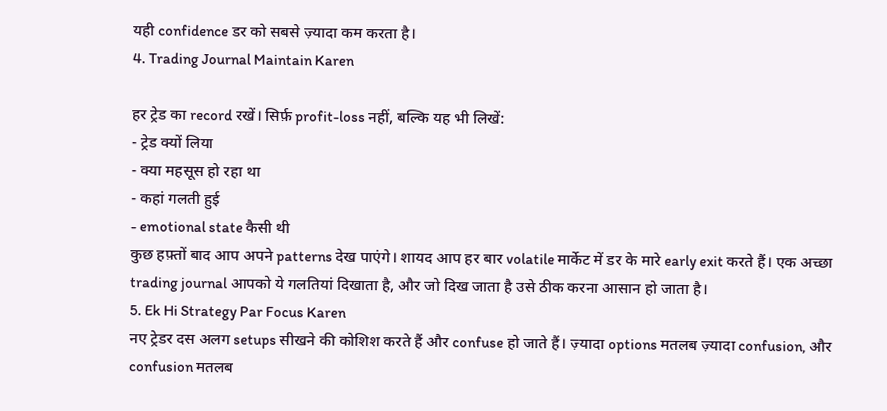यही confidence डर को सबसे ज़्यादा कम करता है।
4. Trading Journal Maintain Karen

हर ट्रेड का record रखें। सिर्फ़ profit-loss नहीं, बल्कि यह भी लिखें:
- ट्रेड क्यों लिया
- क्या महसूस हो रहा था
- कहां गलती हुई
- emotional state कैसी थी
कुछ हफ़्तों बाद आप अपने patterns देख पाएंगे। शायद आप हर बार volatile मार्केट में डर के मारे early exit करते हैं। एक अच्छा trading journal आपको ये गलतियां दिखाता है, और जो दिख जाता है उसे ठीक करना आसान हो जाता है।
5. Ek Hi Strategy Par Focus Karen
नए ट्रेडर दस अलग setups सीखने की कोशिश करते हैं और confuse हो जाते हैं। ज़्यादा options मतलब ज़्यादा confusion, और confusion मतलब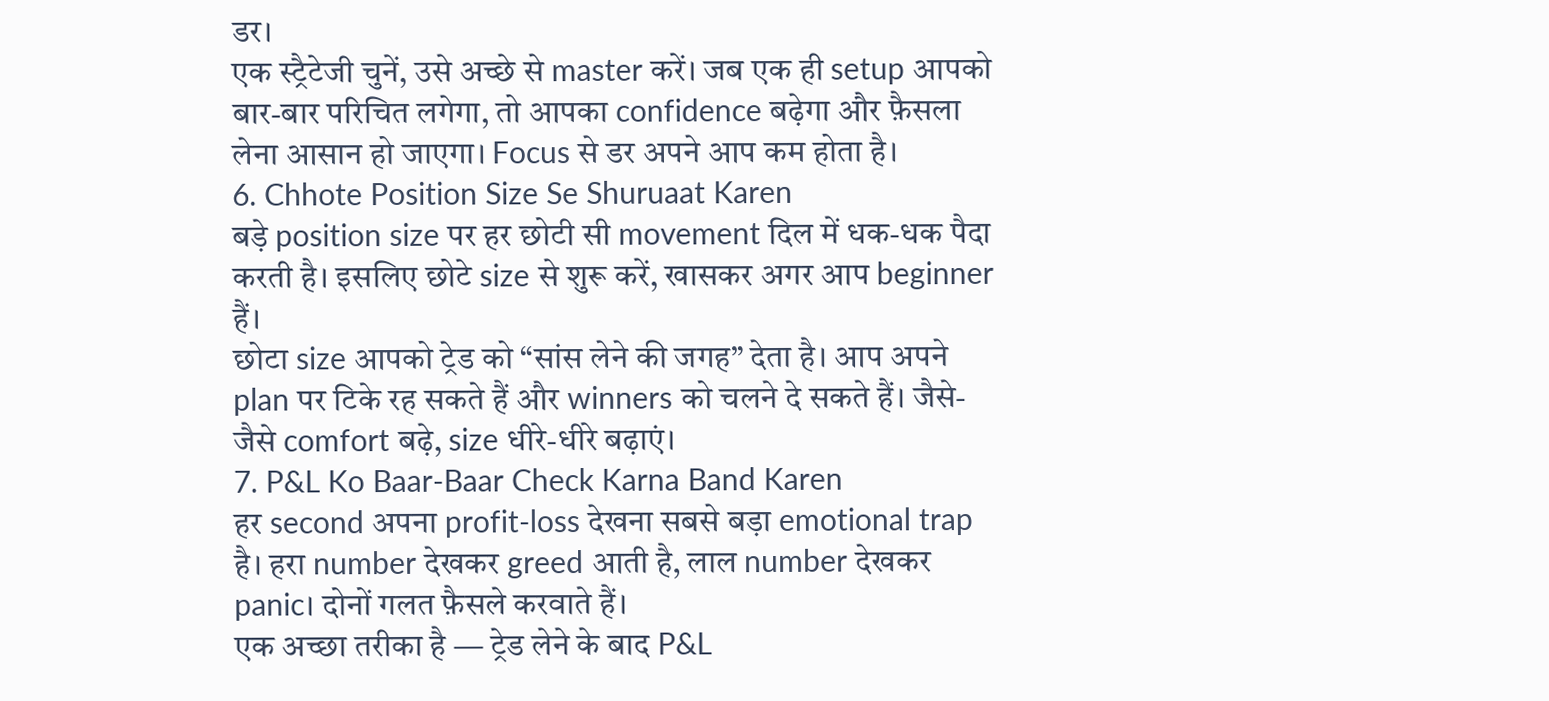डर।
एक स्ट्रैटेजी चुनें, उसे अच्छे से master करें। जब एक ही setup आपको बार-बार परिचित लगेगा, तो आपका confidence बढ़ेगा और फ़ैसला लेना आसान हो जाएगा। Focus से डर अपने आप कम होता है।
6. Chhote Position Size Se Shuruaat Karen
बड़े position size पर हर छोटी सी movement दिल में धक-धक पैदा करती है। इसलिए छोटे size से शुरू करें, खासकर अगर आप beginner हैं।
छोटा size आपको ट्रेड को “सांस लेने की जगह” देता है। आप अपने plan पर टिके रह सकते हैं और winners को चलने दे सकते हैं। जैसे-जैसे comfort बढ़े, size धीरे-धीरे बढ़ाएं।
7. P&L Ko Baar-Baar Check Karna Band Karen
हर second अपना profit-loss देखना सबसे बड़ा emotional trap है। हरा number देखकर greed आती है, लाल number देखकर panic। दोनों गलत फ़ैसले करवाते हैं।
एक अच्छा तरीका है — ट्रेड लेने के बाद P&L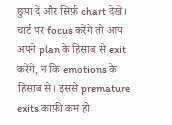छुपा दें और सिर्फ़ chart देखें। चार्ट पर focus करेंगे तो आप अपने plan के हिसाब से exit करेंगे, न कि emotions के हिसाब से। इससे premature exits काफ़ी कम हो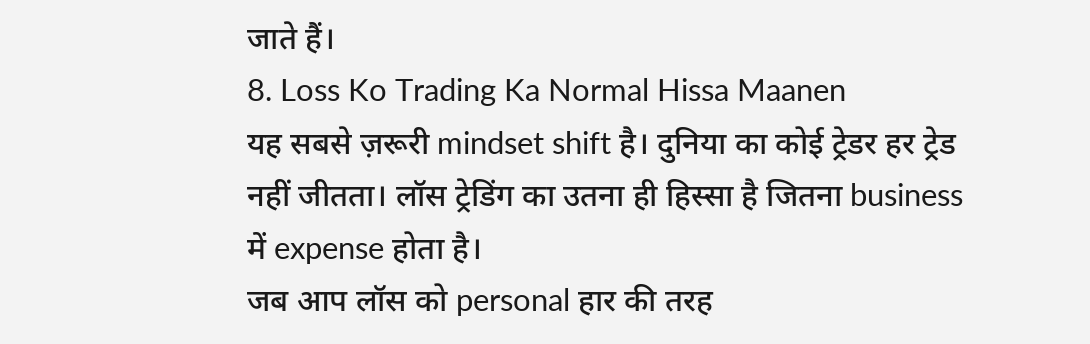जाते हैं।
8. Loss Ko Trading Ka Normal Hissa Maanen
यह सबसे ज़रूरी mindset shift है। दुनिया का कोई ट्रेडर हर ट्रेड नहीं जीतता। लॉस ट्रेडिंग का उतना ही हिस्सा है जितना business में expense होता है।
जब आप लॉस को personal हार की तरह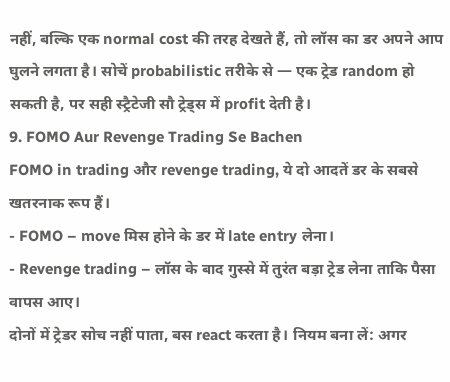नहीं, बल्कि एक normal cost की तरह देखते हैं, तो लॉस का डर अपने आप घुलने लगता है। सोचें probabilistic तरीके से — एक ट्रेड random हो सकती है, पर सही स्ट्रैटेजी सौ ट्रेड्स में profit देती है।
9. FOMO Aur Revenge Trading Se Bachen
FOMO in trading और revenge trading, ये दो आदतें डर के सबसे खतरनाक रूप हैं।
- FOMO – move मिस होने के डर में late entry लेना।
- Revenge trading – लॉस के बाद गुस्से में तुरंत बड़ा ट्रेड लेना ताकि पैसा वापस आए।
दोनों में ट्रेडर सोच नहीं पाता, बस react करता है। नियम बना लें: अगर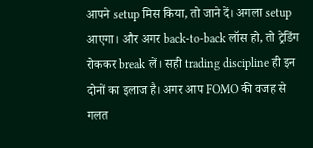आपने setup मिस किया, तो जाने दें। अगला setup आएगा। और अगर back-to-back लॉस हो, तो ट्रेडिंग रोककर break लें। सही trading discipline ही इन दोनों का इलाज है। अगर आप FOMO की वजह से गलत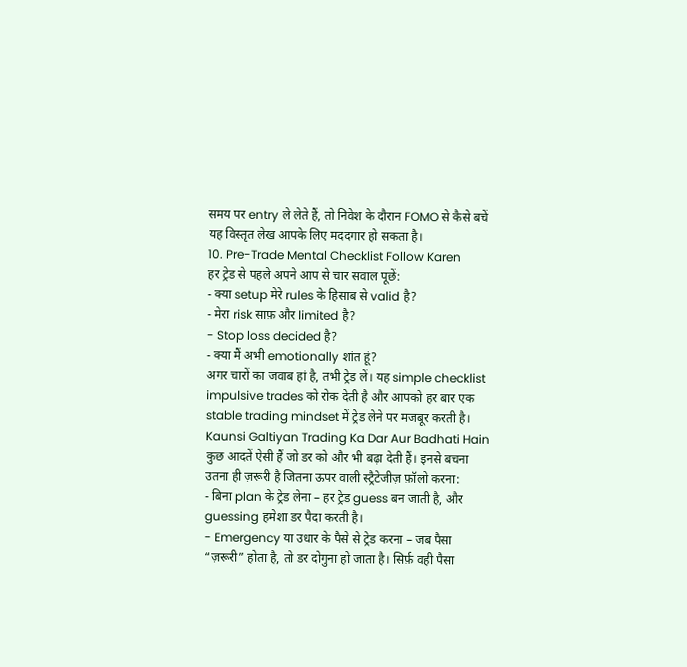समय पर entry ले लेते हैं, तो निवेश के दौरान FOMO से कैसे बचें यह विस्तृत लेख आपके लिए मददगार हो सकता है।
10. Pre-Trade Mental Checklist Follow Karen
हर ट्रेड से पहले अपने आप से चार सवाल पूछें:
- क्या setup मेरे rules के हिसाब से valid है?
- मेरा risk साफ़ और limited है?
- Stop loss decided है?
- क्या मैं अभी emotionally शांत हूं?
अगर चारों का जवाब हां है, तभी ट्रेड लें। यह simple checklist impulsive trades को रोक देती है और आपको हर बार एक stable trading mindset में ट्रेड लेने पर मजबूर करती है।
Kaunsi Galtiyan Trading Ka Dar Aur Badhati Hain
कुछ आदतें ऐसी हैं जो डर को और भी बढ़ा देती हैं। इनसे बचना उतना ही ज़रूरी है जितना ऊपर वाली स्ट्रैटेजीज़ फ़ॉलो करना:
- बिना plan के ट्रेड लेना – हर ट्रेड guess बन जाती है, और guessing हमेशा डर पैदा करती है।
- Emergency या उधार के पैसे से ट्रेड करना – जब पैसा “ज़रूरी” होता है, तो डर दोगुना हो जाता है। सिर्फ़ वही पैसा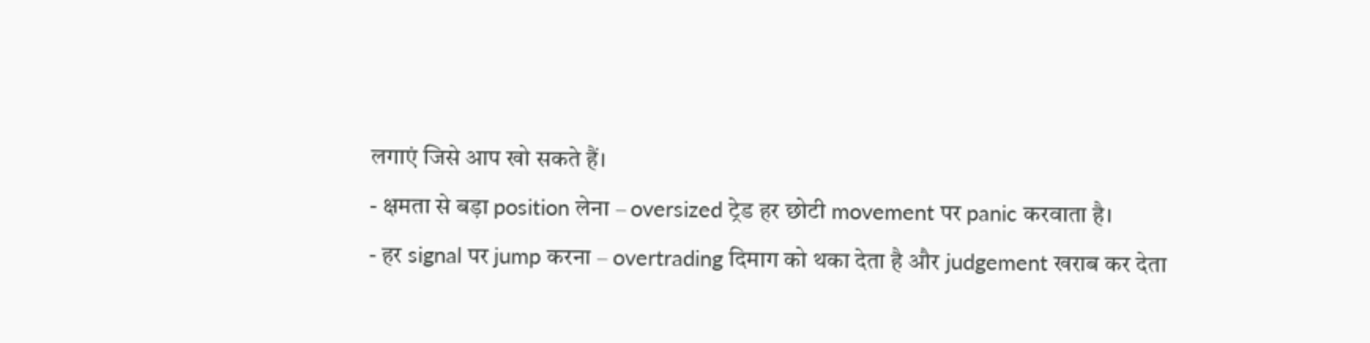लगाएं जिसे आप खो सकते हैं।
- क्षमता से बड़ा position लेना – oversized ट्रेड हर छोटी movement पर panic करवाता है।
- हर signal पर jump करना – overtrading दिमाग को थका देता है और judgement खराब कर देता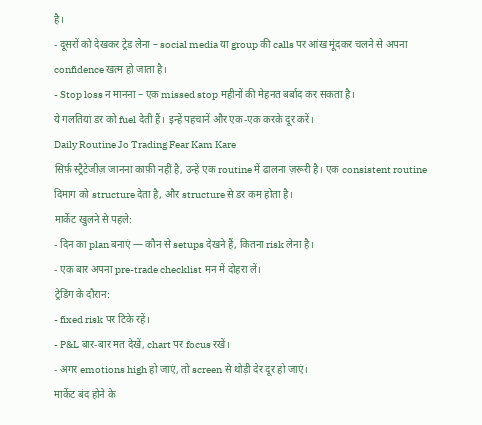है।
- दूसरों को देखकर ट्रेड लेना – social media या group की calls पर आंख मूंदकर चलने से अपना confidence खत्म हो जाता है।
- Stop loss न मानना – एक missed stop महीनों की मेहनत बर्बाद कर सकता है।
ये गलतियां डर को fuel देती हैं। इन्हें पहचानें और एक-एक करके दूर करें।
Daily Routine Jo Trading Fear Kam Kare
सिर्फ़ स्ट्रैटेजीज़ जानना काफ़ी नहीं है, उन्हें एक routine में ढालना ज़रूरी है। एक consistent routine दिमाग को structure देता है, और structure से डर कम होता है।
मार्केट खुलने से पहले:
- दिन का plan बनाएं — कौन से setups देखने हैं, कितना risk लेना है।
- एक बार अपना pre-trade checklist मन में दोहरा लें।
ट्रेडिंग के दौरान:
- fixed risk पर टिके रहें।
- P&L बार-बार मत देखें, chart पर focus रखें।
- अगर emotions high हो जाएं, तो screen से थोड़ी देर दूर हो जाएं।
मार्केट बंद होने के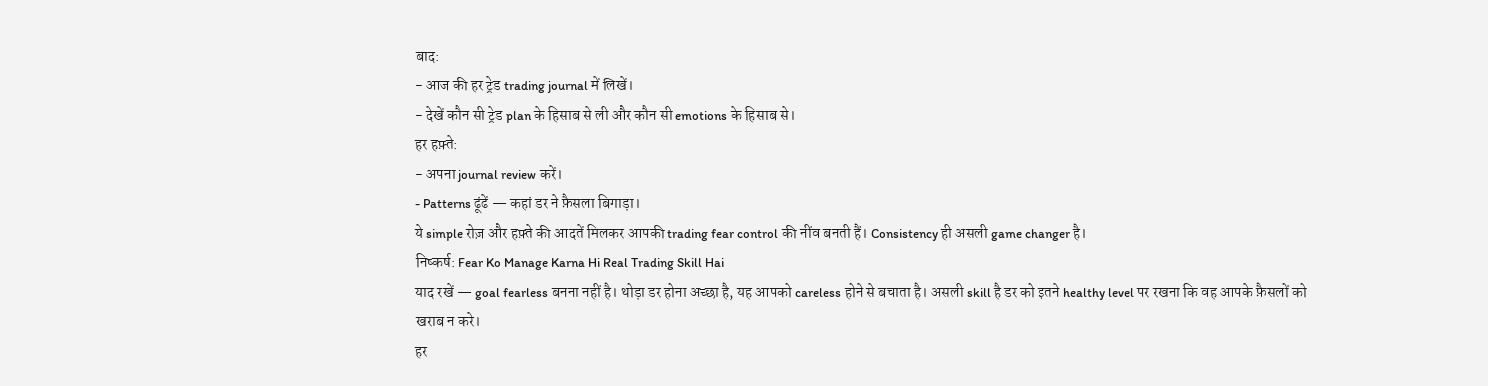बाद:
- आज की हर ट्रेड trading journal में लिखें।
- देखें कौन सी ट्रेड plan के हिसाब से ली और कौन सी emotions के हिसाब से।
हर हफ़्ते:
- अपना journal review करें।
- Patterns ढूंढें — कहां डर ने फ़ैसला बिगाड़ा।
ये simple रोज़ और हफ़्ते की आदतें मिलकर आपकी trading fear control की नींव बनती हैं। Consistency ही असली game changer है।
निष्कर्ष: Fear Ko Manage Karna Hi Real Trading Skill Hai
याद रखें — goal fearless बनना नहीं है। थोड़ा डर होना अच्छा है, यह आपको careless होने से बचाता है। असली skill है डर को इतने healthy level पर रखना कि वह आपके फ़ैसलों को खराब न करे।
हर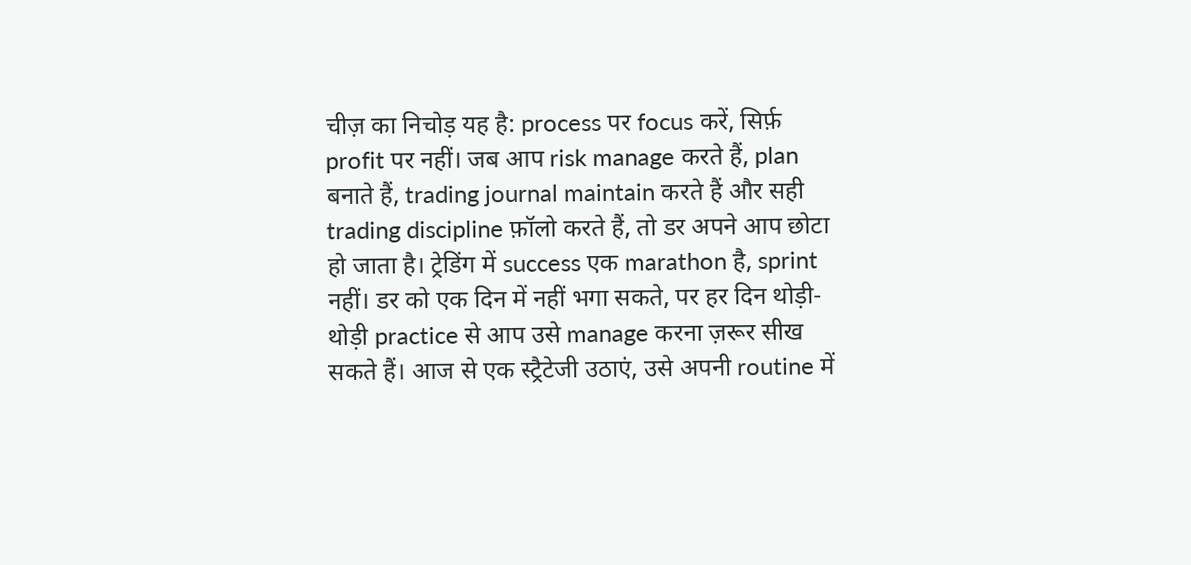चीज़ का निचोड़ यह है: process पर focus करें, सिर्फ़ profit पर नहीं। जब आप risk manage करते हैं, plan बनाते हैं, trading journal maintain करते हैं और सही trading discipline फ़ॉलो करते हैं, तो डर अपने आप छोटा हो जाता है। ट्रेडिंग में success एक marathon है, sprint नहीं। डर को एक दिन में नहीं भगा सकते, पर हर दिन थोड़ी-थोड़ी practice से आप उसे manage करना ज़रूर सीख सकते हैं। आज से एक स्ट्रैटेजी उठाएं, उसे अपनी routine में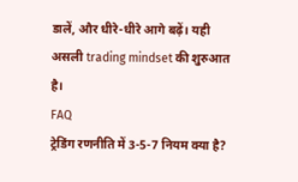डालें, और धीरे-धीरे आगे बढ़ें। यही असली trading mindset की शुरुआत है।
FAQ
ट्रेडिंग रणनीति में 3-5-7 नियम क्या है?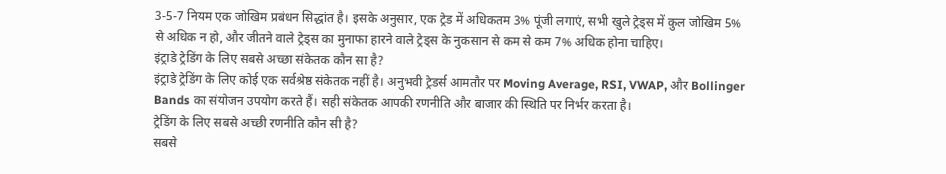3-5-7 नियम एक जोखिम प्रबंधन सिद्धांत है। इसके अनुसार, एक ट्रेड में अधिकतम 3% पूंजी लगाएं, सभी खुले ट्रेड्स में कुल जोखिम 5% से अधिक न हो, और जीतने वाले ट्रेड्स का मुनाफा हारने वाले ट्रेड्स के नुकसान से कम से कम 7% अधिक होना चाहिए।
इंट्राडे ट्रेडिंग के लिए सबसे अच्छा संकेतक कौन सा है?
इंट्राडे ट्रेडिंग के लिए कोई एक सर्वश्रेष्ठ संकेतक नहीं है। अनुभवी ट्रेडर्स आमतौर पर Moving Average, RSI, VWAP, और Bollinger Bands का संयोजन उपयोग करते हैं। सही संकेतक आपकी रणनीति और बाजार की स्थिति पर निर्भर करता है।
ट्रेडिंग के लिए सबसे अच्छी रणनीति कौन सी है?
सबसे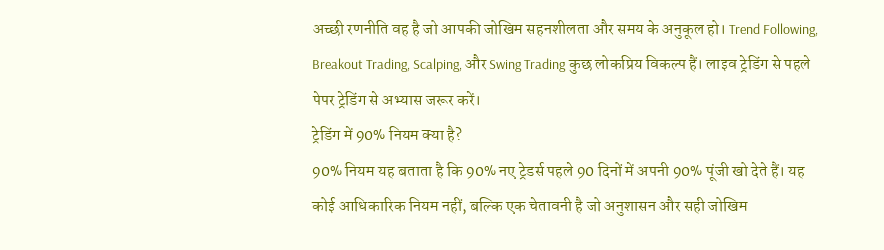अच्छी रणनीति वह है जो आपकी जोखिम सहनशीलता और समय के अनुकूल हो। Trend Following, Breakout Trading, Scalping, और Swing Trading कुछ लोकप्रिय विकल्प हैं। लाइव ट्रेडिंग से पहले पेपर ट्रेडिंग से अभ्यास जरूर करें।
ट्रेडिंग में 90% नियम क्या है?
90% नियम यह बताता है कि 90% नए ट्रेडर्स पहले 90 दिनों में अपनी 90% पूंजी खो देते हैं। यह कोई आधिकारिक नियम नहीं, बल्कि एक चेतावनी है जो अनुशासन और सही जोखिम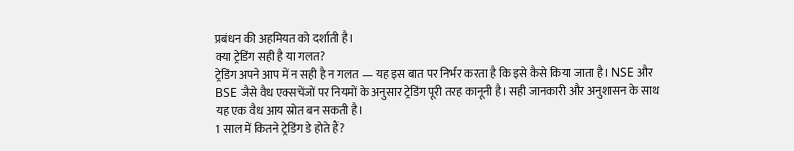प्रबंधन की अहमियत को दर्शाती है।
क्या ट्रेडिंग सही है या गलत?
ट्रेडिंग अपने आप में न सही है न गलत — यह इस बात पर निर्भर करता है कि इसे कैसे किया जाता है। NSE और BSE जैसे वैध एक्सचेंजों पर नियमों के अनुसार ट्रेडिंग पूरी तरह कानूनी है। सही जानकारी और अनुशासन के साथ यह एक वैध आय स्रोत बन सकती है।
1 साल में कितने ट्रेडिंग डे होते हैं?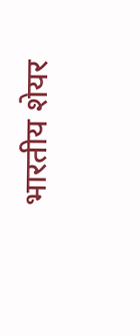भारतीय शेयर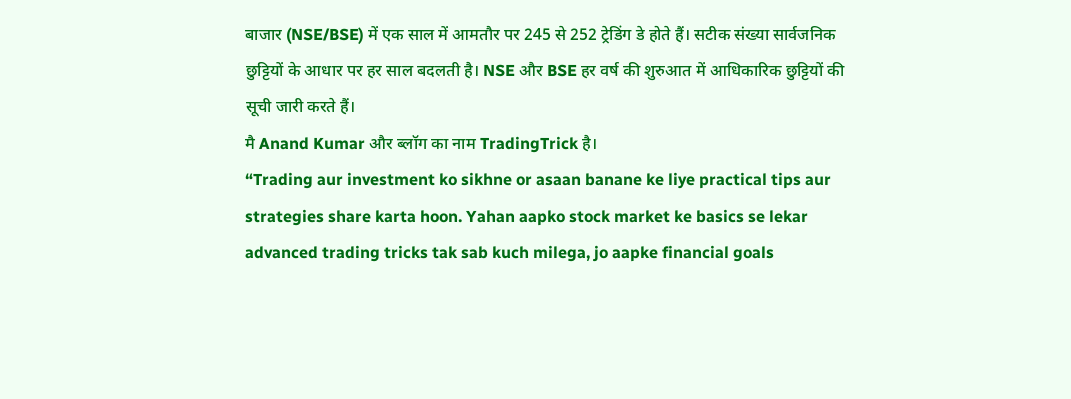बाजार (NSE/BSE) में एक साल में आमतौर पर 245 से 252 ट्रेडिंग डे होते हैं। सटीक संख्या सार्वजनिक छुट्टियों के आधार पर हर साल बदलती है। NSE और BSE हर वर्ष की शुरुआत में आधिकारिक छुट्टियों की सूची जारी करते हैं।
मै Anand Kumar और ब्लॉग का नाम TradingTrick है।
“Trading aur investment ko sikhne or asaan banane ke liye practical tips aur strategies share karta hoon. Yahan aapko stock market ke basics se lekar advanced trading tricks tak sab kuch milega, jo aapke financial goals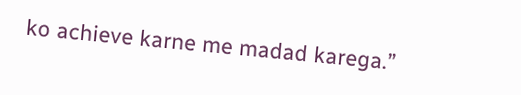ko achieve karne me madad karega.”